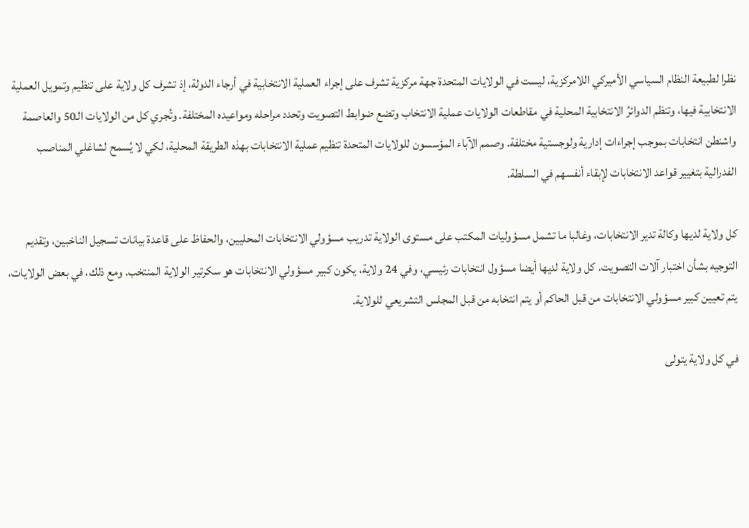نظرا لطبيعة النظام السياسي الأميركي اللامركزية، ليست في الولايات المتحدة جهة مركزية تشرف على إجراء العملية الانتخابية في أرجاء الدولة، إذ تشرف كل ولاية على تنظيم وتمويل العملية الانتخابية فيها، وتنظم الدوائرُ الانتخابية المحلية في مقاطعات الولايات عملية الانتخاب وتضع ضوابط التصويت وتحدد مراحله ومواعيده المختلفة. وتُجري كل من الولايات الـ50 والعاصمة واشنطن انتخابات بموجب إجراءات إدارية ولوجستية مختلفة. وصمم الآباء المؤسسون للولايات المتحدة تنظيم عملية الانتخابات بهذه الطريقة المحلية، لكي لا يُسمح لشاغلي المناصب الفدرالية بتغيير قواعد الانتخابات لإبقاء أنفسهم في السلطة.

كل ولاية لديها وكالة تدير الانتخابات، وغالبا ما تشمل مسؤوليات المكتب على مستوى الولاية تدريب مسؤولي الانتخابات المحليين، والحفاظ على قاعدة بيانات تسجيل الناخبين، وتقديم التوجيه بشأن اختبار آلات التصويت. كل ولاية لديها أيضا مسؤول انتخابات رئيسي، وفي 24 ولاية، يكون كبير مسؤولي الانتخابات هو سكرتير الولاية المنتخب. ومع ذلك، في بعض الولايات، يتم تعيين كبير مسؤولي الانتخابات من قبل الحاكم أو يتم انتخابه من قبل المجلس التشريعي للولاية.

في كل ولاية يتولى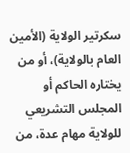سكرتير الولاية (الأمين العام بالولاية)، أو من يختاره الحاكم أو المجلس التشريعي للولاية مهام عدة، من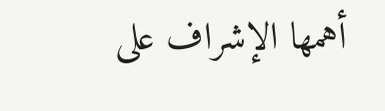أهمها الإشراف على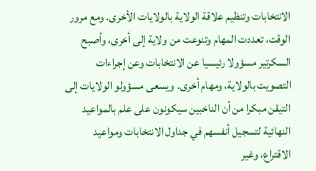الانتخابات وتنظيم علاقة الولاية بالولايات الأخرى. ومع مرور الوقت، تعددت المهام وتنوعت من ولاية إلى أخرى، وأصبح السكرتير مسؤولا رئيسيا عن الانتخابات وعن إجراءات التصويت بالولاية، ومهام أخرى. ويسعى مسؤولو الولايات إلى التيقن مبكرا من أن الناخبين سيكونون على علم بالمواعيد النهائية لتسجيل أنفسهم في جداول الانتخابات ومواعيد الاقتراع، وغير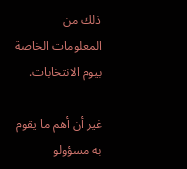ذلك من المعلومات الخاصة بيوم الانتخابات.

غير أن أهم ما يقوم به مسؤولو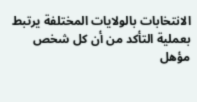الانتخابات بالولايات المختلفة يرتبط بعملية التأكد من أن كل شخص مؤهل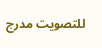للتصويت مدرج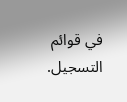في قوائم التسجيل.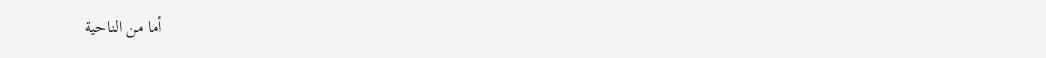أما من الناحية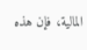المالية، فإن هذه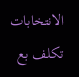الانتخابات تكلف بع